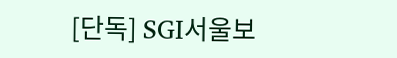[단독] SGI서울보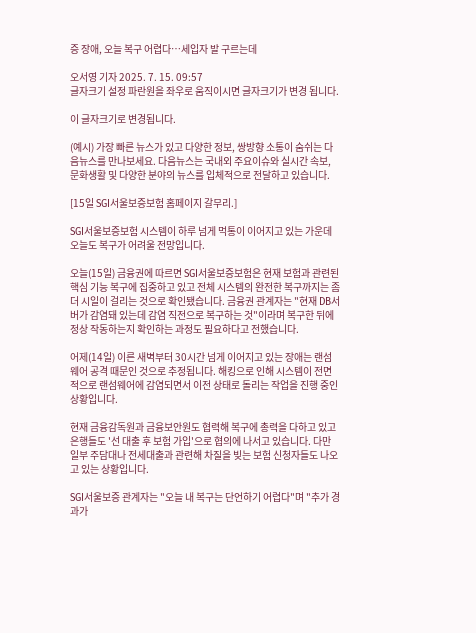증 장애, 오늘 복구 어렵다…세입자 발 구르는데

오서영 기자 2025. 7. 15. 09:57
글자크기 설정 파란원을 좌우로 움직이시면 글자크기가 변경 됩니다.

이 글자크기로 변경됩니다.

(예시) 가장 빠른 뉴스가 있고 다양한 정보, 쌍방향 소통이 숨쉬는 다음뉴스를 만나보세요. 다음뉴스는 국내외 주요이슈와 실시간 속보, 문화생활 및 다양한 분야의 뉴스를 입체적으로 전달하고 있습니다.

[15일 SGI서울보증보험 홈페이지 갈무리.]

SGI서울보증보험 시스템이 하루 넘게 먹통이 이어지고 있는 가운데 오늘도 복구가 어려울 전망입니다.

오늘(15일) 금융권에 따르면 SGI서울보증보험은 현재 보험과 관련된 핵심 기능 복구에 집중하고 있고 전체 시스템의 완전한 복구까지는 좀 더 시일이 걸리는 것으로 확인됐습니다. 금융권 관계자는 "현재 DB서버가 감염돼 있는데 감염 직전으로 복구하는 것"이라며 복구한 뒤에 정상 작동하는지 확인하는 과정도 필요하다고 전했습니다.

어제(14일) 이른 새벽부터 30시간 넘게 이어지고 있는 장애는 랜섬웨어 공격 때문인 것으로 추정됩니다. 해킹으로 인해 시스템이 전면적으로 랜섬웨어에 감염되면서 이전 상태로 돌리는 작업을 진행 중인 상황입니다.

현재 금융감독원과 금융보안원도 협력해 복구에 총력을 다하고 있고 은행들도 '선 대출 후 보험 가입'으로 협의에 나서고 있습니다. 다만 일부 주담대나 전세대출과 관련해 차질을 빚는 보험 신청자들도 나오고 있는 상황입니다.

SGI서울보증 관계자는 "오늘 내 복구는 단언하기 어렵다"며 "추가 경과가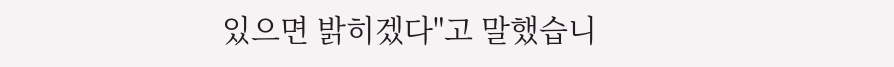있으면 밝히겠다"고 말했습니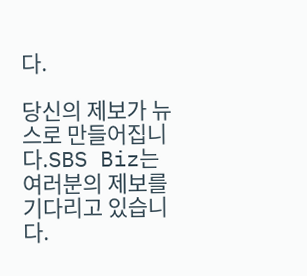다.

당신의 제보가 뉴스로 만들어집니다.SBS Biz는 여러분의 제보를 기다리고 있습니다.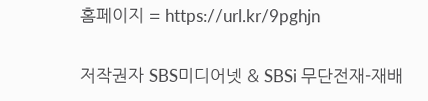홈페이지 = https://url.kr/9pghjn

저작권자 SBS미디어넷 & SBSi 무단전재-재배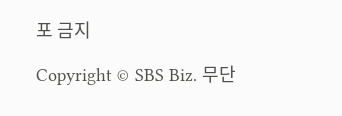포 금지

Copyright © SBS Biz. 무단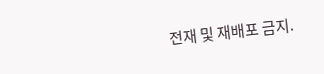전재 및 재배포 금지.